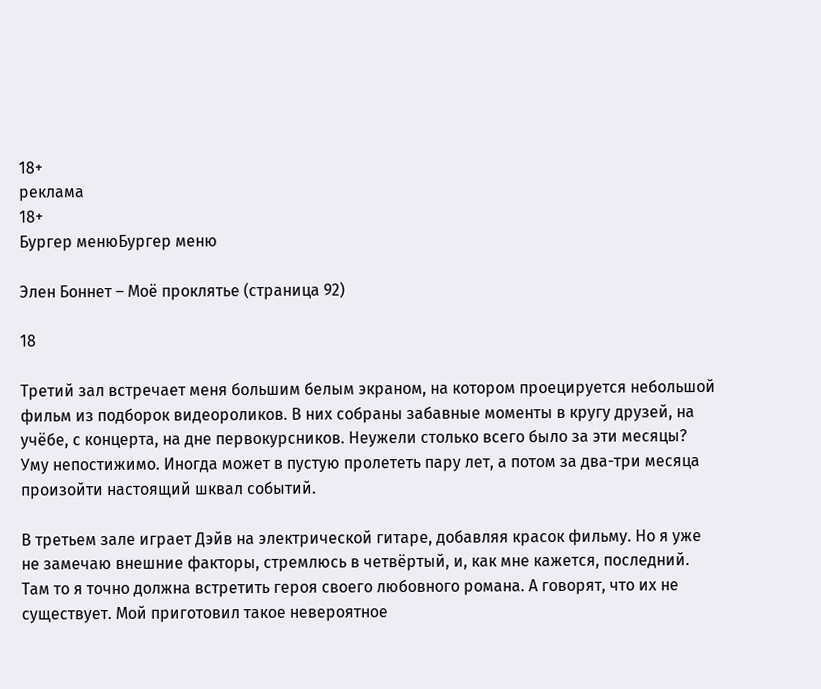18+
реклама
18+
Бургер менюБургер меню

Элен Боннет – Моё проклятье (страница 92)

18

Третий зал встречает меня большим белым экраном, на котором проецируется небольшой фильм из подборок видеороликов. В них собраны забавные моменты в кругу друзей, на учёбе, с концерта, на дне первокурсников. Неужели столько всего было за эти месяцы? Уму непостижимо. Иногда может в пустую пролететь пару лет, а потом за два-три месяца произойти настоящий шквал событий.

В третьем зале играет Дэйв на электрической гитаре, добавляя красок фильму. Но я уже не замечаю внешние факторы, стремлюсь в четвёртый, и, как мне кажется, последний. Там то я точно должна встретить героя своего любовного романа. А говорят, что их не существует. Мой приготовил такое невероятное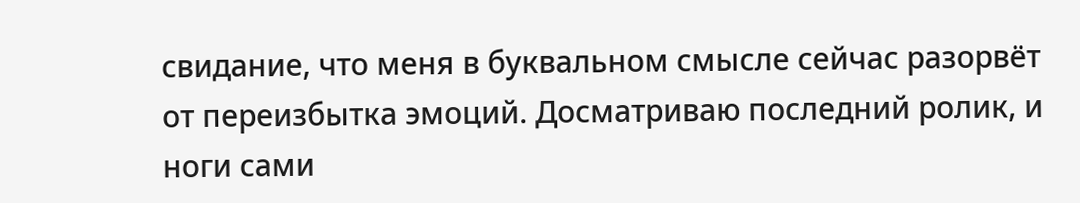свидание, что меня в буквальном смысле сейчас разорвёт от переизбытка эмоций. Досматриваю последний ролик, и ноги сами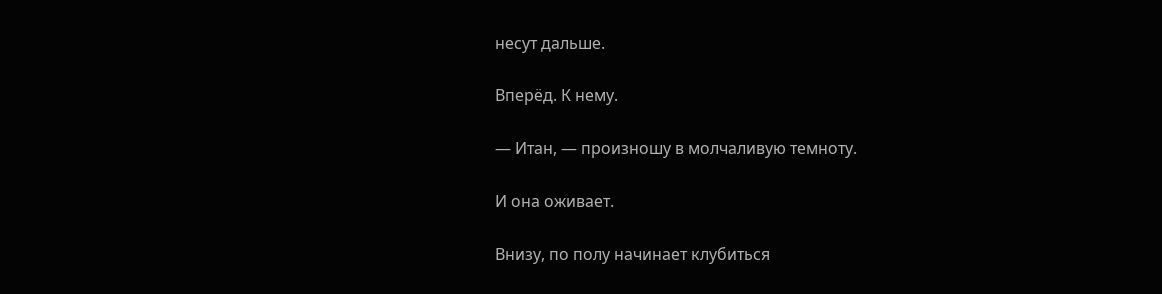несут дальше.

Вперёд. К нему.

— Итан, — произношу в молчаливую темноту.

И она оживает.

Внизу, по полу начинает клубиться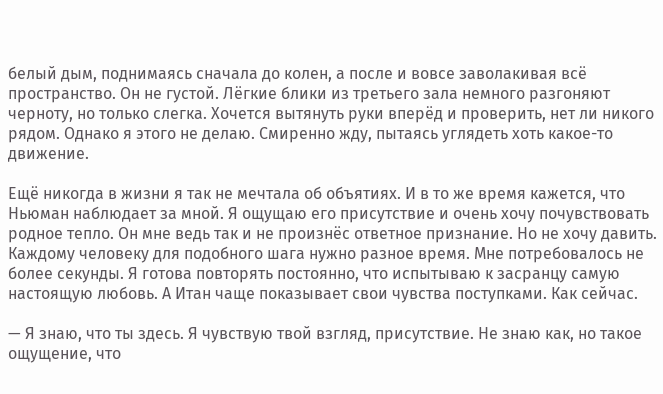белый дым, поднимаясь сначала до колен, а после и вовсе заволакивая всё пространство. Он не густой. Лёгкие блики из третьего зала немного разгоняют черноту, но только слегка. Хочется вытянуть руки вперёд и проверить, нет ли никого рядом. Однако я этого не делаю. Смиренно жду, пытаясь углядеть хоть какое-то движение.

Ещё никогда в жизни я так не мечтала об объятиях. И в то же время кажется, что Ньюман наблюдает за мной. Я ощущаю его присутствие и очень хочу почувствовать родное тепло. Он мне ведь так и не произнёс ответное признание. Но не хочу давить. Каждому человеку для подобного шага нужно разное время. Мне потребовалось не более секунды. Я готова повторять постоянно, что испытываю к засранцу самую настоящую любовь. А Итан чаще показывает свои чувства поступками. Как сейчас.

— Я знаю, что ты здесь. Я чувствую твой взгляд, присутствие. Не знаю как, но такое ощущение, что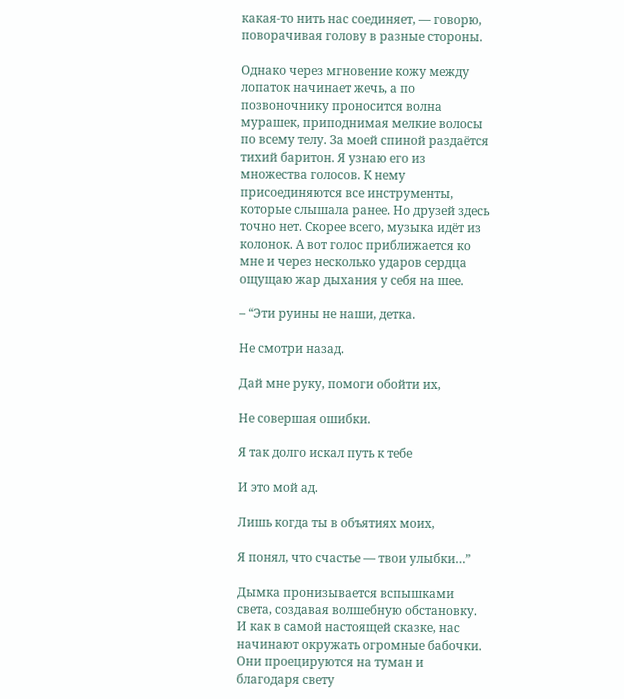какая-то нить нас соединяет, — говорю, поворачивая голову в разные стороны.

Однако через мгновение кожу между лопаток начинает жечь, а по позвоночнику проносится волна мурашек, приподнимая мелкие волосы по всему телу. За моей спиной раздаётся тихий баритон. Я узнаю его из множества голосов. К нему присоединяются все инструменты, которые слышала ранее. Но друзей здесь точно нет. Скорее всего, музыка идёт из колонок. А вот голос приближается ко мне и через несколько ударов сердца ощущаю жар дыхания у себя на шее.

– “Эти руины не наши, детка.

Не смотри назад.

Дай мне руку, помоги обойти их,

Не совершая ошибки.

Я так долго искал путь к тебе

И это мой ад.

Лишь когда ты в объятиях моих,

Я понял, что счастье — твои улыбки…”

Дымка пронизывается вспышками света, создавая волшебную обстановку. И как в самой настоящей сказке, нас начинают окружать огромные бабочки. Они проецируются на туман и благодаря свету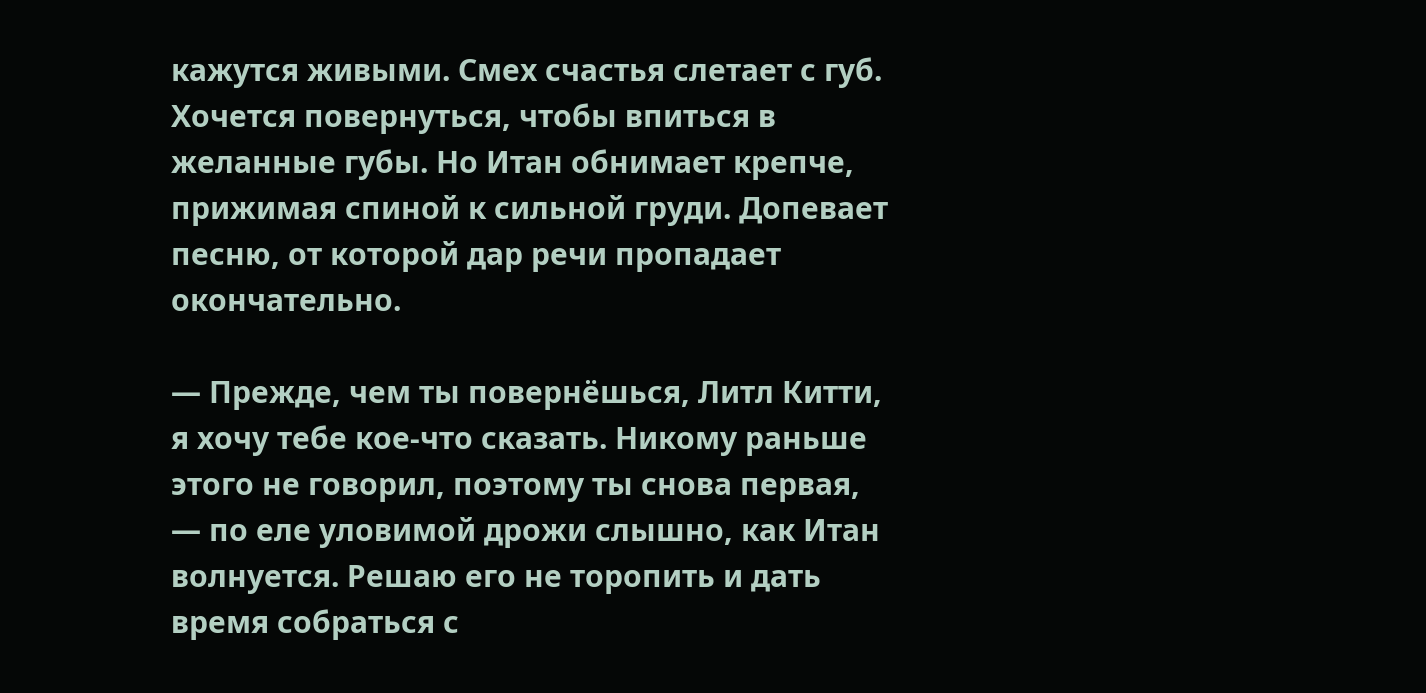кажутся живыми. Смех счастья слетает с губ. Хочется повернуться, чтобы впиться в желанные губы. Но Итан обнимает крепче, прижимая спиной к сильной груди. Допевает песню, от которой дар речи пропадает окончательно.

— Прежде, чем ты повернёшься, Литл Китти, я хочу тебе кое-что сказать. Никому раньше этого не говорил, поэтому ты снова первая, — по еле уловимой дрожи слышно, как Итан волнуется. Решаю его не торопить и дать время собраться с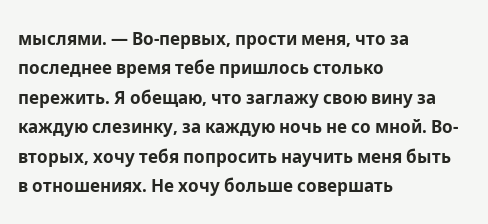мыслями. — Во-первых, прости меня, что за последнее время тебе пришлось столько пережить. Я обещаю, что заглажу свою вину за каждую слезинку, за каждую ночь не со мной. Во-вторых, хочу тебя попросить научить меня быть в отношениях. Не хочу больше совершать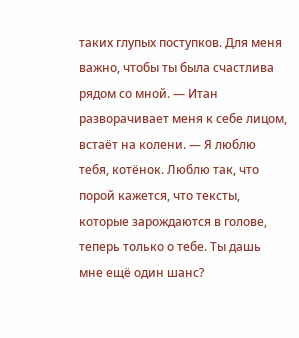таких глупых поступков. Для меня важно, чтобы ты была счастлива рядом со мной. — Итан разворачивает меня к себе лицом, встаёт на колени. — Я люблю тебя, котёнок. Люблю так, что порой кажется, что тексты, которые зарождаются в голове, теперь только о тебе. Ты дашь мне ещё один шанс?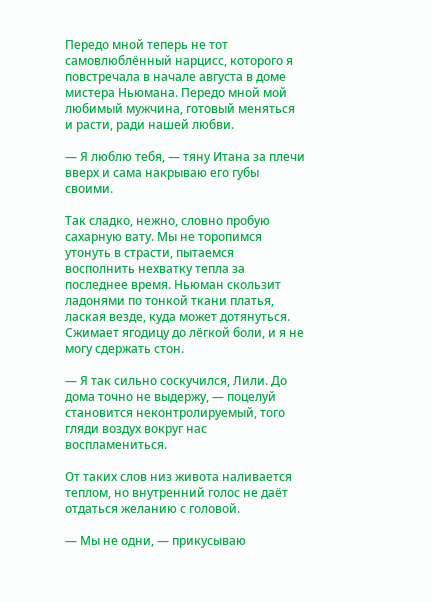Передо мной теперь не тот самовлюблённый нарцисс, которого я повстречала в начале августа в доме мистера Ньюмана. Передо мной мой любимый мужчина, готовый меняться и расти, ради нашей любви.

— Я люблю тебя, — тяну Итана за плечи вверх и сама накрываю его губы своими.

Так сладко, нежно, словно пробую сахарную вату. Мы не торопимся утонуть в страсти, пытаемся восполнить нехватку тепла за последнее время. Ньюман скользит ладонями по тонкой ткани платья, лаская везде, куда может дотянуться. Сжимает ягодицу до лёгкой боли, и я не могу сдержать стон.

— Я так сильно соскучился, Лили. До дома точно не выдержу, — поцелуй становится неконтролируемый, того гляди воздух вокруг нас воспламениться.

От таких слов низ живота наливается теплом, но внутренний голос не даёт отдаться желанию с головой.

— Мы не одни, — прикусываю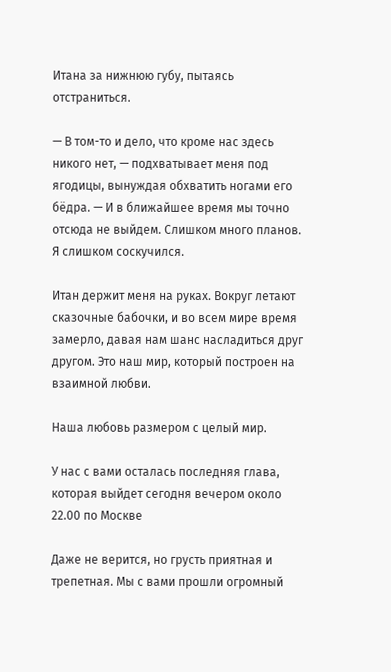Итана за нижнюю губу, пытаясь отстраниться.

— В том-то и дело, что кроме нас здесь никого нет, — подхватывает меня под ягодицы, вынуждая обхватить ногами его бёдра. — И в ближайшее время мы точно отсюда не выйдем. Слишком много планов. Я слишком соскучился.

Итан держит меня на руках. Вокруг летают сказочные бабочки, и во всем мире время замерло, давая нам шанс насладиться друг другом. Это наш мир, который построен на взаимной любви.

Наша любовь размером с целый мир.

У нас с вами осталась последняя глава, которая выйдет сегодня вечером около 22.00 по Москве

Даже не верится, но грусть приятная и трепетная. Мы с вами прошли огромный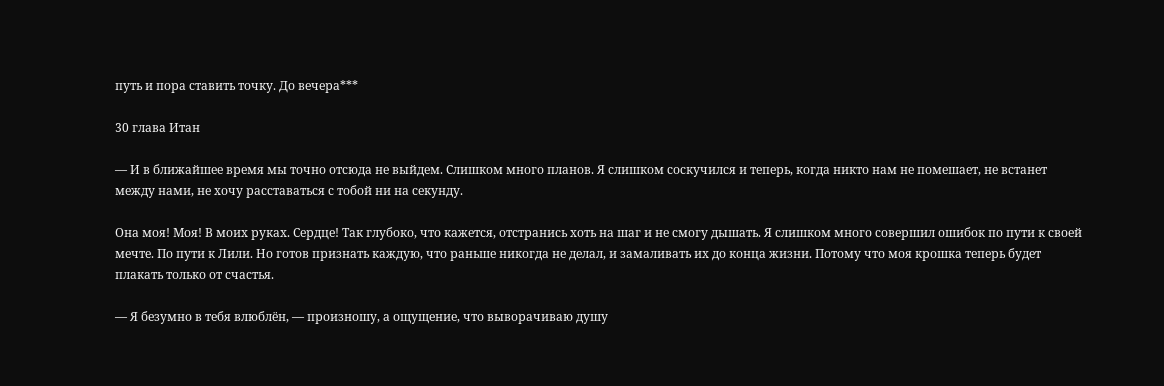путь и пора ставить точку. До вечера***

30 глава Итан

— И в ближайшее время мы точно отсюда не выйдем. Слишком много планов. Я слишком соскучился и теперь, когда никто нам не помешает, не встанет между нами, не хочу расставаться с тобой ни на секунду.

Она моя! Моя! В моих руках. Сердце! Так глубоко, что кажется, отстранись хоть на шаг и не смогу дышать. Я слишком много совершил ошибок по пути к своей мечте. По пути к Лили. Но готов признать каждую, что раньше никогда не делал, и замаливать их до конца жизни. Потому что моя крошка теперь будет плакать только от счастья.

— Я безумно в тебя влюблён, — произношу, а ощущение, что выворачиваю душу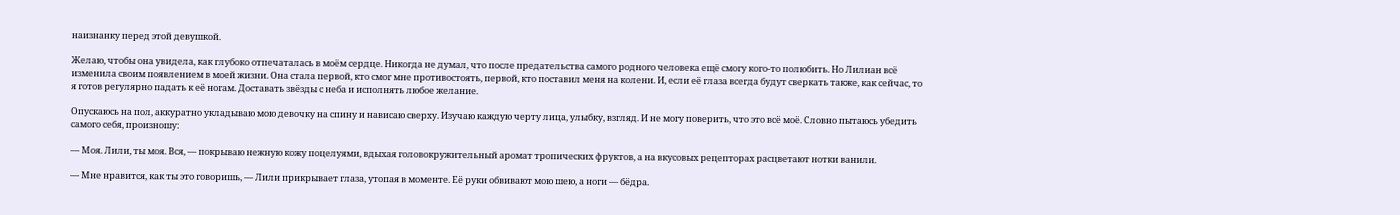наизнанку перед этой девушкой.

Желаю, чтобы она увидела, как глубоко отпечаталась в моём сердце. Никогда не думал, что после предательства самого родного человека ещё смогу кого-то полюбить. Но Лилиан всё изменила своим появлением в моей жизни. Она стала первой, кто смог мне противостоять, первой, кто поставил меня на колени. И, если её глаза всегда будут сверкать также, как сейчас, то я готов регулярно падать к её ногам. Доставать звёзды с неба и исполнять любое желание.

Опускаюсь на пол, аккуратно укладываю мою девочку на спину и нависаю сверху. Изучаю каждую черту лица, улыбку, взгляд. И не могу поверить, что это всё моё. Словно пытаюсь убедить самого себя, произношу:

— Моя. Лили, ты моя. Вся, — покрываю нежную кожу поцелуями, вдыхая головокружительный аромат тропических фруктов, а на вкусовых рецепторах расцветают нотки ванили.

— Мне нравится, как ты это говоришь, — Лили прикрывает глаза, утопая в моменте. Её руки обвивают мою шею, а ноги — бёдра.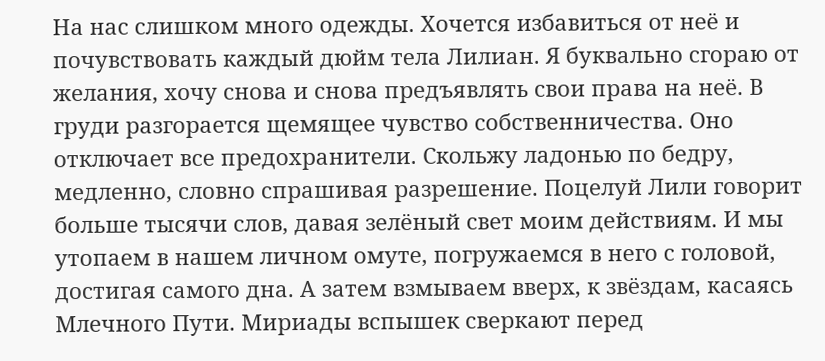На нас слишком много одежды. Хочется избавиться от неё и почувствовать каждый дюйм тела Лилиан. Я буквально сгораю от желания, хочу снова и снова предъявлять свои права на неё. В груди разгорается щемящее чувство собственничества. Оно отключает все предохранители. Скольжу ладонью по бедру, медленно, словно спрашивая разрешение. Поцелуй Лили говорит больше тысячи слов, давая зелёный свет моим действиям. И мы утопаем в нашем личном омуте, погружаемся в него с головой, достигая самого дна. А затем взмываем вверх, к звёздам, касаясь Млечного Пути. Мириады вспышек сверкают перед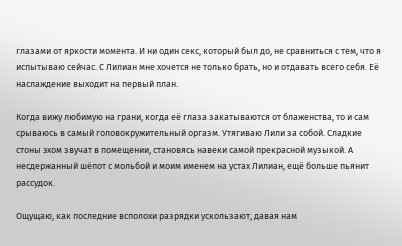глазами от яркости момента. И ни один секс, который был до, не сравниться с тем, что я испытываю сейчас. С Лилиан мне хочется не только брать, но и отдавать всего себя. Её наслаждение выходит на первый план.

Когда вижу любимую на грани, когда её глаза закатываются от блаженства, то и сам срываюсь в самый головокружительный оргазм. Утягиваю Лили за собой. Сладкие стоны эхом звучат в помещении, становясь навеки самой прекрасной музыкой. А несдержанный шёпот с мольбой и моим именем на устах Лилиан, ещё больше пьянит рассудок.

Ощущаю, как последние всполохи разрядки ускользают, давая нам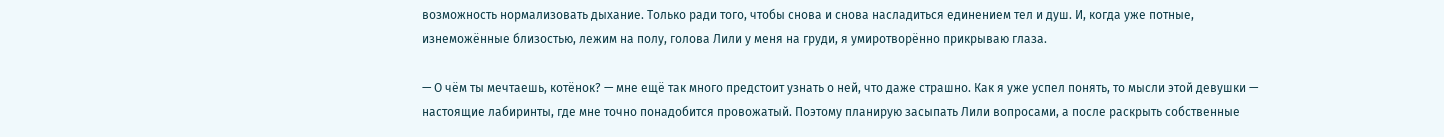возможность нормализовать дыхание. Только ради того, чтобы снова и снова насладиться единением тел и душ. И, когда уже потные, изнеможённые близостью, лежим на полу, голова Лили у меня на груди, я умиротворённо прикрываю глаза.

— О чём ты мечтаешь, котёнок? — мне ещё так много предстоит узнать о ней, что даже страшно. Как я уже успел понять, то мысли этой девушки — настоящие лабиринты, где мне точно понадобится провожатый. Поэтому планирую засыпать Лили вопросами, а после раскрыть собственные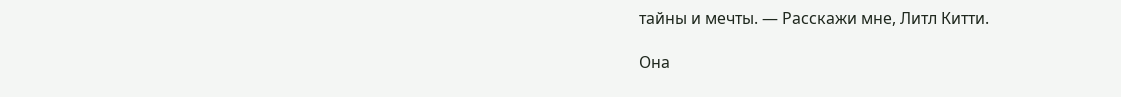тайны и мечты. — Расскажи мне, Литл Китти.

Она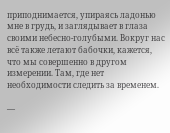приподнимается, упираясь ладонью мне в грудь, и заглядывает в глаза своими небесно-голубыми. Вокруг нас всё также летают бабочки, кажется, что мы совершенно в другом измерении. Там, где нет необходимости следить за временем.

—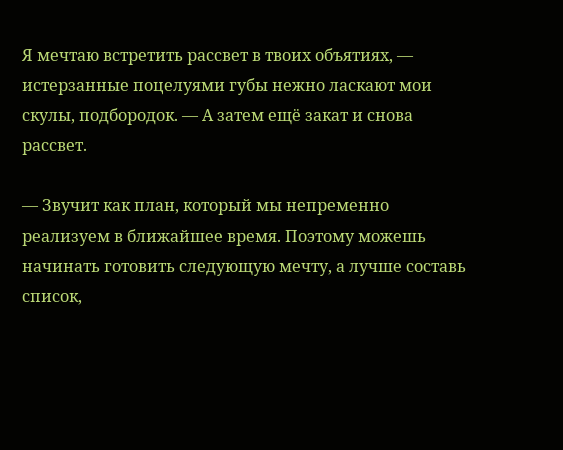Я мечтаю встретить рассвет в твоих объятиях, — истерзанные поцелуями губы нежно ласкают мои скулы, подбородок. — А затем ещё закат и снова рассвет.

— Звучит как план, который мы непременно реализуем в ближайшее время. Поэтому можешь начинать готовить следующую мечту, а лучше составь список,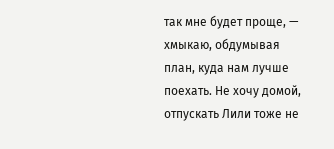так мне будет проще, — хмыкаю, обдумывая план, куда нам лучше поехать. Не хочу домой, отпускать Лили тоже не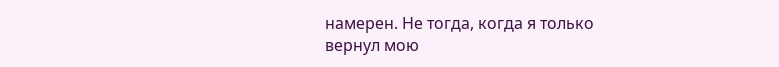намерен. Не тогда, когда я только вернул мою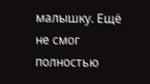малышку. Ещё не смог полностью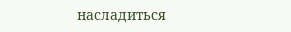насладиться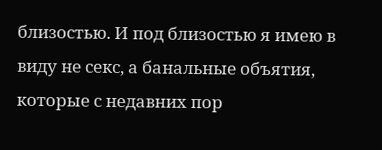близостью. И под близостью я имею в виду не секс, а банальные объятия, которые с недавних пор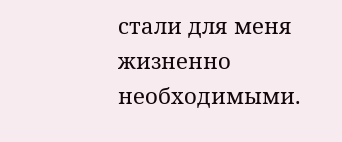стали для меня жизненно необходимыми.